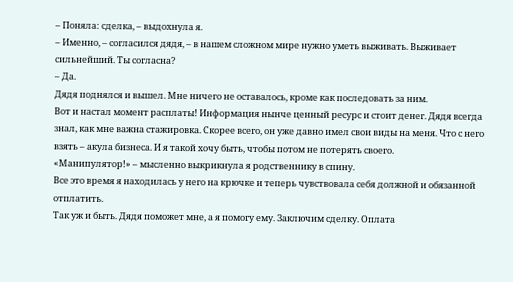– Поняла: сделка, – выдохнула я.
– Именно, – согласился дядя, – в нашем сложном мире нужно уметь выживать. Выживает сильнейший. Ты согласна?
– Да.
Дядя поднялся и вышел. Мне ничего не оставалось, кроме как последовать за ним.
Вот и настал момент расплаты! Информация нынче ценный ресурс и стоит денег. Дядя всегда знал, как мне важна стажировка. Скорее всего, он уже давно имел свои виды на меня. Что с него взять – акула бизнеса. И я такой хочу быть, чтобы потом не потерять своего.
«Манипулятор!» – мысленно выкрикнула я родственнику в спину.
Все это время я находилась у него на крючке и теперь чувствовала себя должной и обязанной отплатить.
Так уж и быть. Дядя поможет мне, а я помогу ему. Заключим сделку. Оплата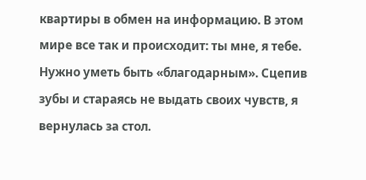квартиры в обмен на информацию. В этом мире все так и происходит: ты мне, я тебе. Нужно уметь быть «благодарным». Сцепив зубы и стараясь не выдать своих чувств, я вернулась за стол.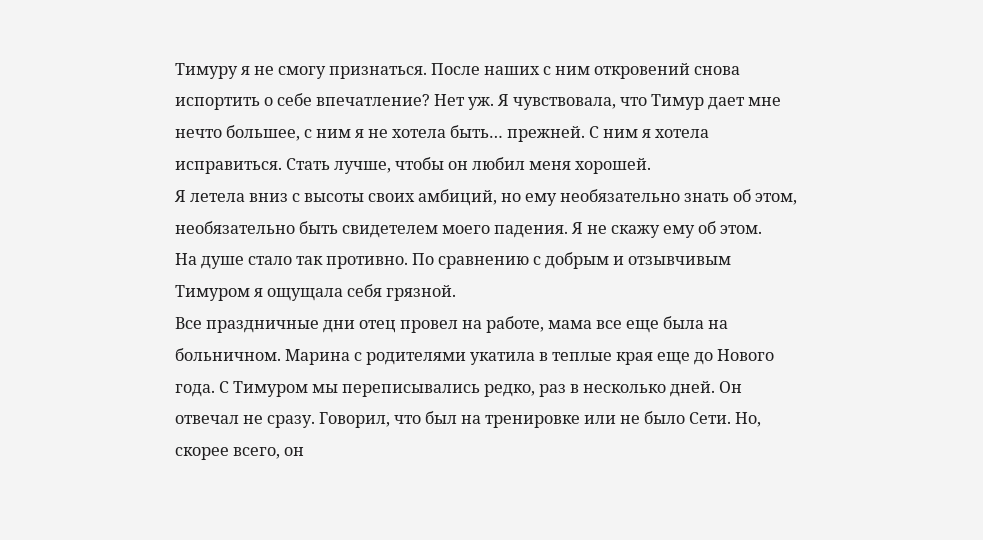Тимуру я не смогу признаться. После наших с ним откровений снова испортить о себе впечатление? Нет уж. Я чувствовала, что Тимур дает мне нечто большее, с ним я не хотела быть… прежней. С ним я хотела исправиться. Стать лучше, чтобы он любил меня хорошей.
Я летела вниз с высоты своих амбиций, но ему необязательно знать об этом, необязательно быть свидетелем моего падения. Я не скажу ему об этом.
На душе стало так противно. По сравнению с добрым и отзывчивым Тимуром я ощущала себя грязной.
Все праздничные дни отец провел на работе, мама все еще была на больничном. Марина с родителями укатила в теплые края еще до Нового года. С Тимуром мы переписывались редко, раз в несколько дней. Он отвечал не сразу. Говорил, что был на тренировке или не было Сети. Но, скорее всего, он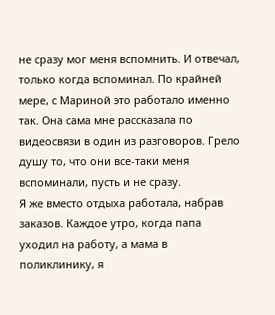не сразу мог меня вспомнить. И отвечал, только когда вспоминал. По крайней мере, с Мариной это работало именно так. Она сама мне рассказала по видеосвязи в один из разговоров. Грело душу то, что они все-таки меня вспоминали, пусть и не сразу.
Я же вместо отдыха работала, набрав заказов. Каждое утро, когда папа уходил на работу, а мама в поликлинику, я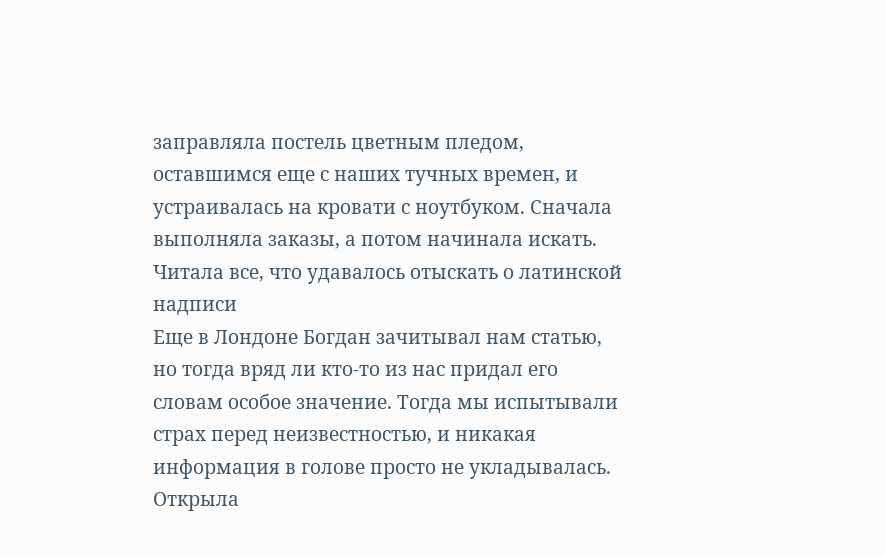заправляла постель цветным пледом, оставшимся еще с наших тучных времен, и устраивалась на кровати с ноутбуком. Сначала выполняла заказы, а потом начинала искать. Читала все, что удавалось отыскать о латинской надписи
Еще в Лондоне Богдан зачитывал нам статью, но тогда вряд ли кто-то из нас придал его словам особое значение. Тогда мы испытывали страх перед неизвестностью, и никакая информация в голове просто не укладывалась.
Открыла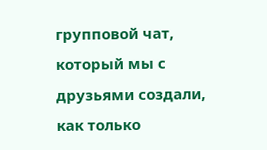групповой чат, который мы с друзьями создали, как только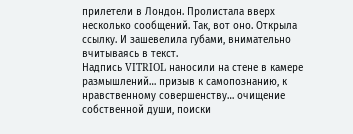прилетели в Лондон. Пролистала вверх несколько сообщений. Так, вот оно. Открыла ссылку. И зашевелила губами, внимательно вчитываясь в текст.
Надпись VITRIOL наносили на стене в камере размышлений… призыв к самопознанию, к нравственному совершенству… очищение собственной души, поиски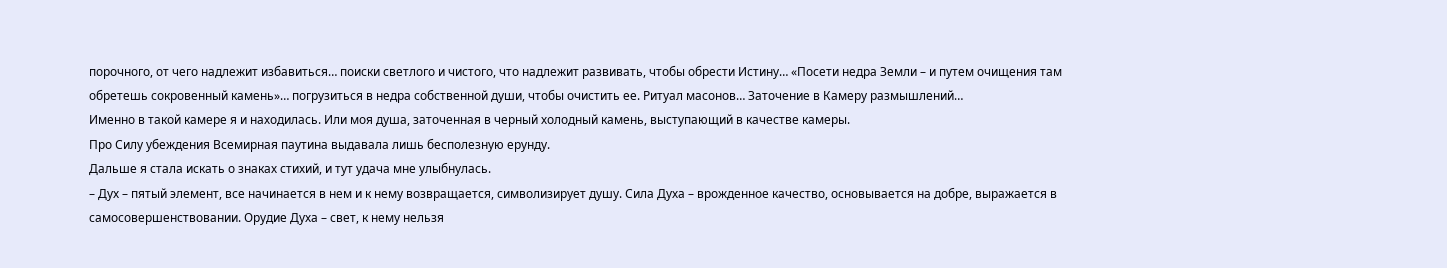порочного, от чего надлежит избавиться… поиски светлого и чистого, что надлежит развивать, чтобы обрести Истину… «Посети недра Земли – и путем очищения там обретешь сокровенный камень»… погрузиться в недра собственной души, чтобы очистить ее. Ритуал масонов… Заточение в Камеру размышлений…
Именно в такой камере я и находилась. Или моя душа, заточенная в черный холодный камень, выступающий в качестве камеры.
Про Силу убеждения Всемирная паутина выдавала лишь бесполезную ерунду.
Дальше я стала искать о знаках стихий, и тут удача мне улыбнулась.
– Дух – пятый элемент, все начинается в нем и к нему возвращается, символизирует душу. Сила Духа – врожденное качество, основывается на добре, выражается в самосовершенствовании. Орудие Духа – свет, к нему нельзя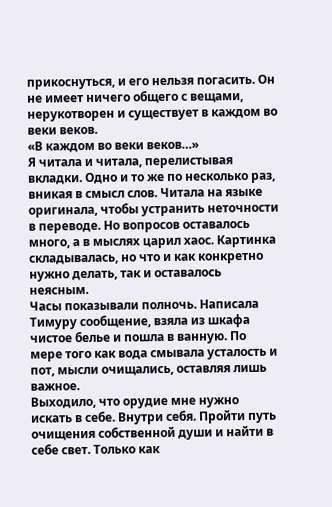прикоснуться, и его нельзя погасить. Он не имеет ничего общего с вещами, нерукотворен и существует в каждом во веки веков.
«В каждом во веки веков…»
Я читала и читала, перелистывая вкладки. Одно и то же по несколько раз, вникая в смысл слов. Читала на языке оригинала, чтобы устранить неточности в переводе. Но вопросов оставалось много, а в мыслях царил хаос. Картинка складывалась, но что и как конкретно нужно делать, так и оставалось неясным.
Часы показывали полночь. Написала Тимуру сообщение, взяла из шкафа чистое белье и пошла в ванную. По мере того как вода смывала усталость и пот, мысли очищались, оставляя лишь важное.
Выходило, что орудие мне нужно искать в себе. Внутри себя. Пройти путь очищения собственной души и найти в себе свет. Только как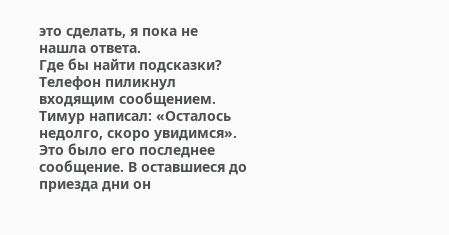это сделать, я пока не нашла ответа.
Где бы найти подсказки?
Телефон пиликнул входящим сообщением. Тимур написал: «Осталось недолго, скоро увидимся».
Это было его последнее сообщение. В оставшиеся до приезда дни он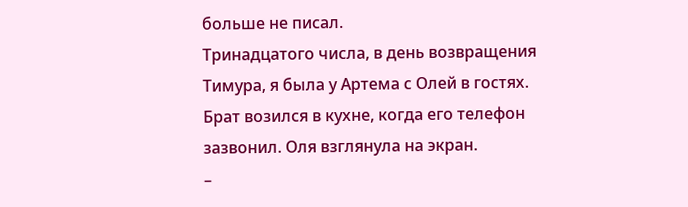больше не писал.
Тринадцатого числа, в день возвращения Тимура, я была у Артема с Олей в гостях. Брат возился в кухне, когда его телефон зазвонил. Оля взглянула на экран.
–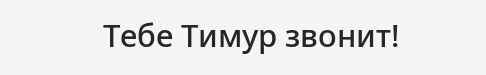Тебе Тимур звонит!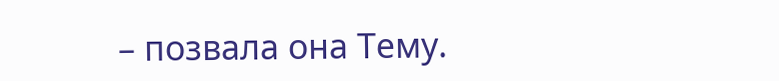– позвала она Тему.